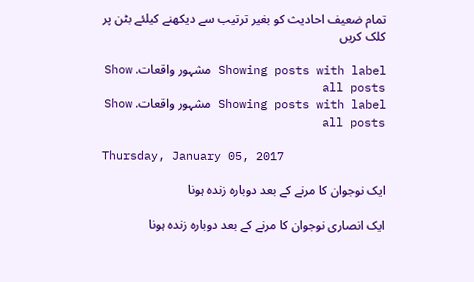تمام ضعیف احادیث کو بغیر ترتیب سے دیکھنے کیلئے بٹن پر کلک کریں

Showing posts with label مشہور واقعات. Show all posts
Showing posts with label مشہور واقعات. Show all posts

Thursday, January 05, 2017

ایک نوجوان کا مرنے کے بعد دوبارہ زندہ ہونا

ایک انصاری نوجوان کا مرنے کے بعد دوبارہ زندہ ہونا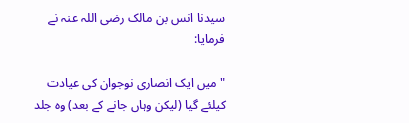سیدنا انس بن مالک رضی اللہ عنہ نے فرمایا:

"میں ایک انصاری نوجوان کی عیادت کیلئے گیا (لیکن وہاں جانے کے بعد) وہ جلد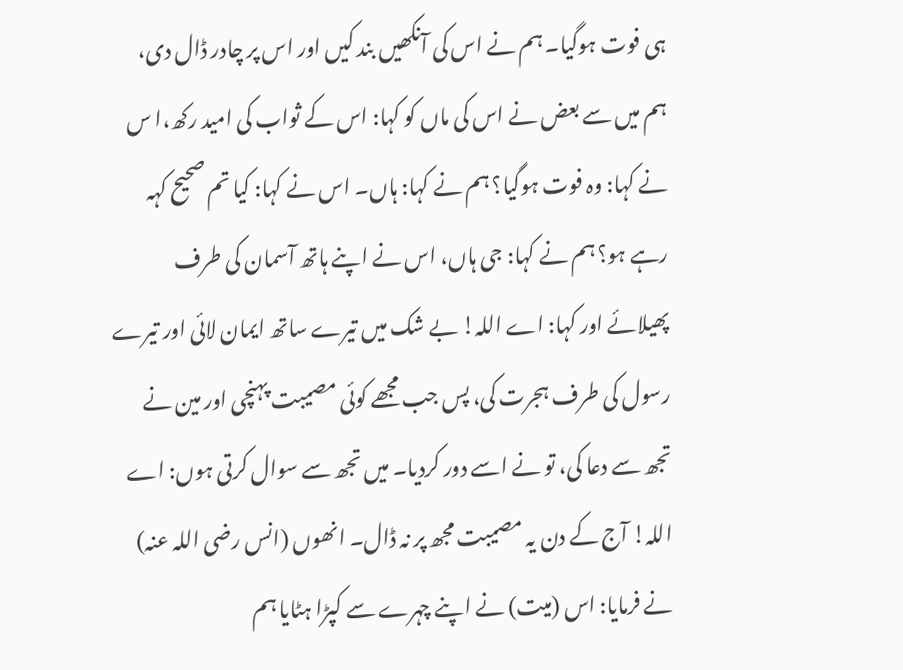ہی فوت ہوگیا۔ ہم نے اس کی آنکھیں بند کیں اور اس پر چادر ڈال دی، ہم میں سے بعض نے اس کی ماں کو کہا: اس کے ثواب کی امید رکھ،ا س نے کہا: وہ فوت ہوگیا؟ ہم نے کہا: ہاں۔ اس نے کہا: کیا تم صحیح کہہ رہے ہو؟ ہم نے کہا: جی ہاں، اس نے اپنے ہاتھ آسمان کی طرف پھیلائے اور کہا: اے اللہ! بے شک میں تیرے ساتھ ایمان لائی اور تیرے رسول کی طرف ہجرت کی، پس جب مجھے کوئی مصیبت پہنچی اور مین نے تجھ سے دعا کی، تو نے اسے دور کردیا۔ میں تجھ سے سوال کرتی ہوں: اے اللہ! آج کے دن یہ مصیبت مجھ پر نہ ڈال۔ انھوں (انس رضی اللہ عنہ) نے فرمایا: اس (میت) نے اپنے چہرے سے کپڑا ہٹایا ہم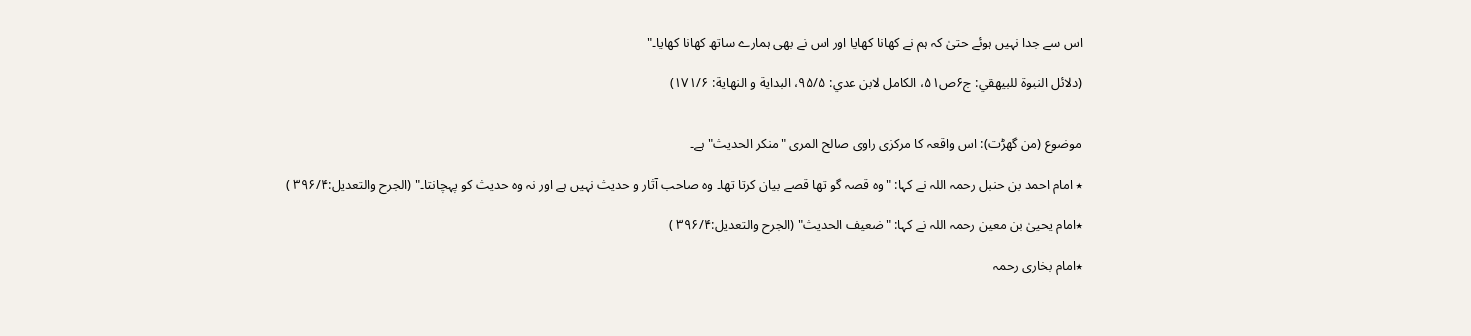اس سے جدا نہیں ہوئے حتیٰ کہ ہم نے کھانا کھایا اور اس نے بھی ہمارے ساتھ کھانا کھایا۔"

(دلائل النبوۃ للبیهقي: ج۶ص۵۱، الکامل لابن عدي: ۹۵/۵، البدایة و النهایة: ۱۷۱/۶)


موضوع (من گھڑت): اس واقعہ کا مرکزی راوی صالح المری "منکر الحدیث" ہے۔

٭ امام احمد بن حنبل رحمہ اللہ نے کہا: "وہ قصہ گو تھا قصے بیان کرتا تھا۔ وہ صاحب آثار و حدیث نہیں ہے اور نہ وہ حدیث کو پہچانتا۔" (الجرح والتعدیل:۳۹۶/۴ )

٭امام یحییٰ بن معین رحمہ اللہ نے کہا: "ضعیف الحدیث" (الجرح والتعدیل:۳۹۶/۴ )

٭امام بخاری رحمہ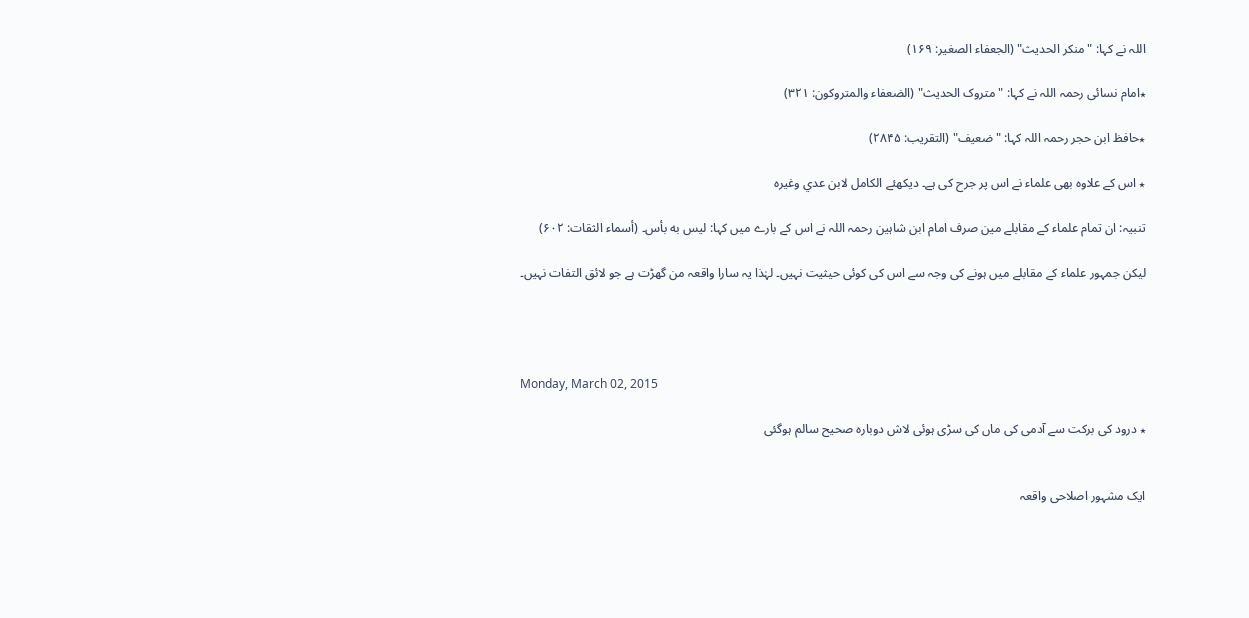اللہ نے کہا: "منکر الحدیث" (الجعفاء الصغیر: ۱۶۹)

٭امام نسائی رحمہ اللہ نے کہا: "متروک الحدیث" (الضعفاء والمتروکون: ۳۲۱)

٭حافظ ابن حجر رحمہ اللہ کہا: "ضعیف" (التقریب: ۲۸۴۵)

٭ اس کے علاوہ بھی علماء نے اس پر جرح کی ہے۔ دیکھئے الکامل لابن عدي وغیرہ

تنبیہ: ان تمام علماء کے مقابلے مین صرف امام ابن شاہین رحمہ اللہ نے اس کے بارے میں کہا: لیس به بأس۔ (أسماء الثقات: ۶۰۲)

لیکن جمہور علماء کے مقابلے میں ہونے کی وجہ سے اس کی کوئی حیثیت نہیں۔ لہٰذا یہ سارا واقعہ من گھڑت ہے جو لائق التفات نہیں۔




Monday, March 02, 2015

٭ درود کی برکت سے آدمی کی ماں کی سڑی ہوئی لاش دوبارہ صحیح سالم ہوگئی


ایک مشہور اصلاحی واقعہ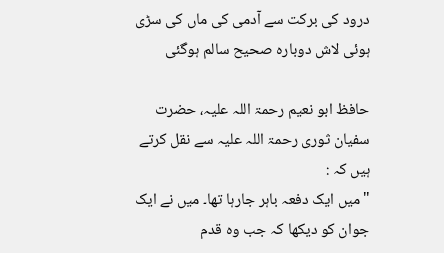درود کی برکت سے آدمی کی ماں کی سڑی ہوئی لاش دوبارہ صحیح سالم ہوگئی

حافظ ابو نعیم رحمۃ اللہ علیہ، حضرت سفیان ثوری رحمۃ اللہ علیہ سے نقل کرتے ہیں کہ :
"میں ایک دفعہ باہر جارہا تھا۔ میں نے ایک جوان کو دیکھا کہ جب وہ قدم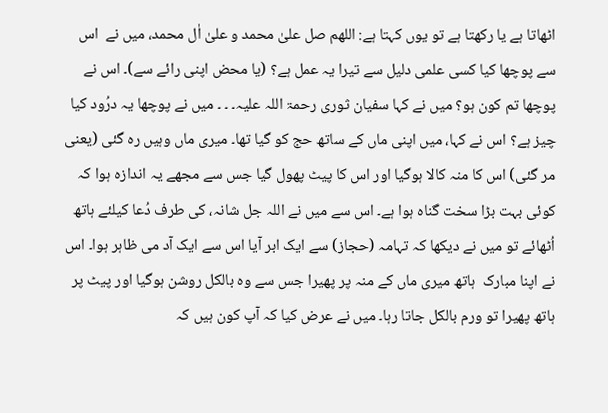اٹھاتا ہے یا رکھتا ہے تو یوں کہتا ہے: اللھم صل علیٰ محمد و علیٰ اٰل محمد، میں نے  اس سے پوچھا کیا کسی علمی دلیل سے تیرا یہ عمل ہے؟ (یا محض اپنی رائے سے)۔ اس نے پوچھا تم کون ہو؟ میں نے کہا سفیان ثوری رحمۃ اللہ علیہ۔ ۔ ۔ میں نے پوچھا یہ درُود کیا چیز ہے؟ اس نے کہا، میں اپنی ماں کے ساتھ حج کو گیا تھا۔ میری ماں وہیں رہ گئی (یعنی مر گئی) اس کا منہ کالا ہوگیا اور اس کا پیٹ پھول گیا جس سے مجھے یہ اندازہ ہوا کہ کوئی بہت بڑا سخت گناہ ہوا ہے۔ اس سے میں نے اللہ جل شانہ، کی طرف دُعا کیلئے ہاتھ اُٹھائے تو میں نے دیکھا کہ تہامہ (حجاز) سے ایک ابر آیا اس سے ایک آد می ظاہر ہوا۔ اس نے اپنا مبارک  ہاتھ میری ماں کے منہ پر پھیرا جس سے وہ بالکل روشن ہوگیا اور پیٹ پر ہاتھ پھیرا تو ورم بالکل جاتا رہا۔ میں نے عرض کیا کہ آپ کون ہیں کہ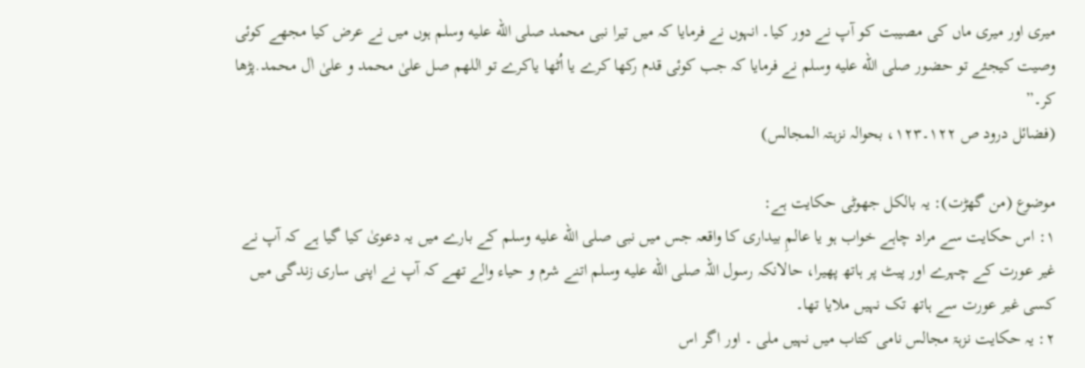میری اور میری ماں کی مصیبت کو آپ نے دور کیا۔ انہوں نے فرمایا کہ میں تیرا نبی محمد صلى الله عليه وسلم ہوں میں نے عرض کیا مجھے کوئی وصیت کیجئے تو حضور صلى الله عليه وسلم نے فرمایا کہ جب کوئی قدم رکھا کرے یا اُٹھا یاکرے تو اللھم صل علیٰ محمد و علیٰ اٰل محمد.پڑھا کر۔”
(فضائل درود ص ۱۲۲۔۱۲۳، بحوالہ نزہتہ المجالس)

موضوع (من گھڑت): یہ بالکل جھوٹی حکایت ہے:
۱: اس حکایت سے مراد چاہے خواب ہو یا عالمِ بیداری کا واقعہ جس میں نبی صلى الله عليه وسلم کے بارے میں یہ دعویٰ کیا گیا ہے کہ آپ نے غیر عورت کے چہرے اور پیٹ پر ہاتھ پھیرا، حالانکہ رسول اللہ صلى الله عليه وسلم اتنے شرم و حیاء والے تھے کہ آپ نے اپنی ساری زندگی میں کسی غیر عورت سے ہاتھ تک نہیں ملایا تھا۔
۲: یہ حکایت نزہۃ مجالس نامی کتاب میں نہیں ملی ۔ اور اگر اس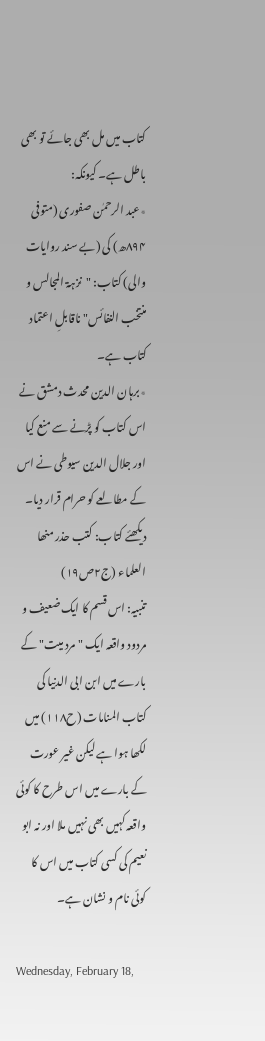کتاب میں مل بھی جائے تو بھی باطل ہے۔ کیونکہ:
٭عبد الرحمٰن صفوری (متوفی ۸۹۴ھ) کی (بے سند روایات والی) کتاب: "نزہۃ المجالس و منتخب النفائس" ناقابلِ اعتماد کتاب ہے۔
٭برہان الدین محدث دمشق نے اس کتاب کو پڑنے سے منع کیا اور جلال الدین سیوطی نے اس کے مطالعے کو حرام قرار دیا۔ دیکھئے کتاب: کتب حذر منھا العلماء (ج۲ص۱۹)
تنبیہ: اس قسم کا ایک ضعیف و مردود واقعہ ایک "مرد میت" کے بارے میں ابن ابی الدنیا کی کتاب المنامات (ح۱۱۸) میں لکھا ہوا ہے لیکن غیر عورت کے بارے میں اس طرح کا کوئی واقعہ کہیں بھی نہیں ملا اور نہ ابو نعیم کی کسی کتاب میں اس کا کوئی نام و نشان ہے۔

Wednesday, February 18,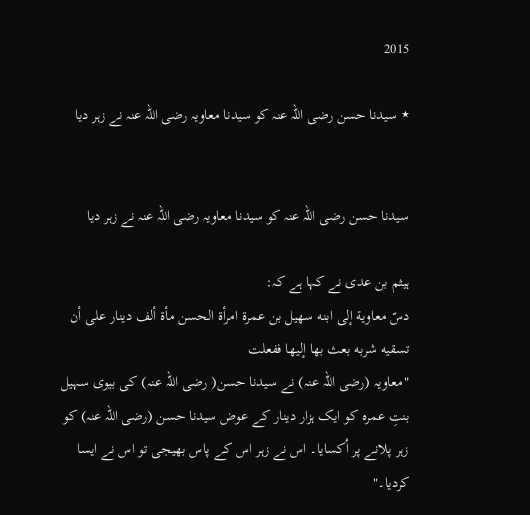2015

٭ سیدنا حسن رضی اللہ عنہ کو سیدنا معاویہ رضی اللہ عنہ نے زہر دیا


سیدنا حسن رضی اللہ عنہ کو سیدنا معاویہ رضی اللہ عنہ نے زہر دیا

ہیثم بن عدی نے کہا ہے کہ:
دسّ معاویة إلی ابنه سھیل بن عمرۃ امرأۃ الحسن مأۃ ألف دینار علی أن تسقیه شربه بعث بھا إلیھا ففعلت
"معاویہ (رضی اللہ عنہ) نے سیدنا حسن( رضی اللہ عنہ) کی بیوی سہیل بنتِ عمرہ کو ایک ہزار دینار کے عوض سیدنا حسن (رضی اللہ عنہ) کو زہر پلانے پر اُکسایا۔ اس نے زہر اس کے پاس بھیجی تو اس نے ایسا کردیا۔"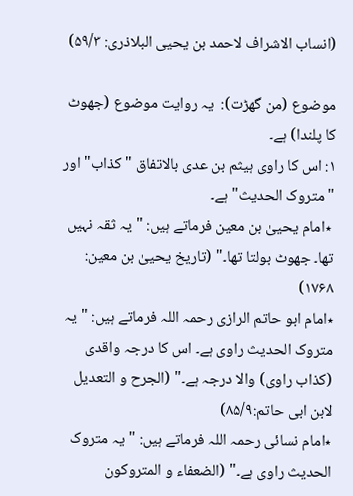(انساب الاشراف لاحمد بن یحیی البلاذری: ۵۹/۳)

موضوع (من گھڑت):  یہ روایت موضوع (جھوٹ کا پلندا) ہے۔
۱: اس کا راوی ہیثم بن عدی بالاتفاق "کذاب" اور "متروک الحدیث" ہے۔
 ٭امام یحییٰ بن معین فرماتے ہیں: "یہ ثقہ نہیں تھا۔ جھوٹ بولتا تھا۔" (تاریخ یحییٰ بن معین: ۱۷۶۸)
٭امام ابو حاتم الرازی رحمہ اللہ فرماتے ہیں: "یہ متروک الحدیث راوی ہے۔ اس کا درجہ واقدی (کذاب راوی) والا درجہ ہے۔" (الجرح و التعدیل لابن ابی حاتم:۸۵/۹)
٭امام نسائی رحمہ اللہ فرماتے ہیں: "یہ متروک الحدیث راوی ہے۔" (الضعفاء و المتروکون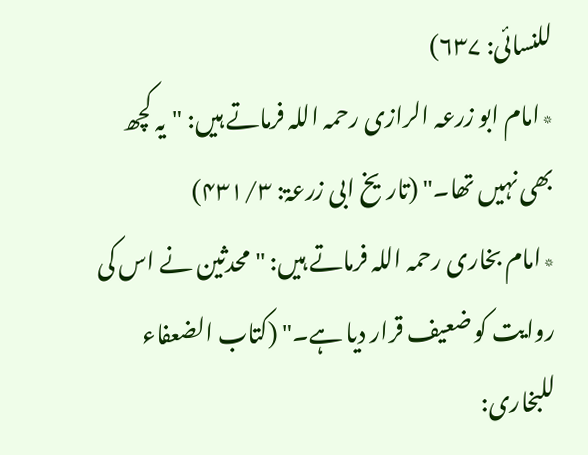للنسائی: ۶۳۷)
٭امام ابو زرعہ الرازی رحمہ اللہ فرماتے ہیں: "یہ کچھ بھی نہیں تھا۔" (تاریخ ابی زرعۃ: ۴۳۱/۳)
٭امام بخاری رحمہ اللہ فرماتے ہیں: "محدثین نے اس کی روایت کو ضعیف قرار دیا ہے۔" (کتاب الضعفاء للبخاری: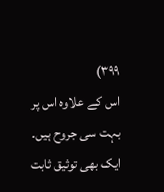۳۹۹)
اس کے علاوہ اس پر بہت سی جروح ہیں۔ ایک بھی توثیق ثابت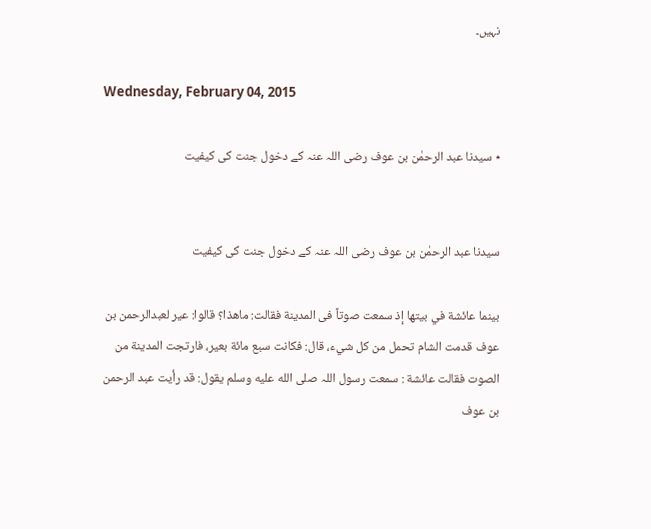نہیں۔

Wednesday, February 04, 2015

٭ سیدنا عبد الرحمٰن بن عوف رضی اللہ عنہ کے دخول جنت کی کیفیت


سیدنا عبد الرحمٰن بن عوف رضی اللہ عنہ کے دخول جنت کی کیفیت

بینما عائشة في بیتھا إذ سمعت صوتاً فی المدینة فقالت: ماھذا؟ قالوا: عیر لعبدالرحمن بن عوف قدمت الشام تحمل من کل شيء، قال: فکانت سبع مائة بعیر، فارتجت المدینة من الصوت فقالت عائشة : سمعت رسول اللہ صلى الله عليه وسلم یقول: قد رأیت عبد الرحمن بن عوف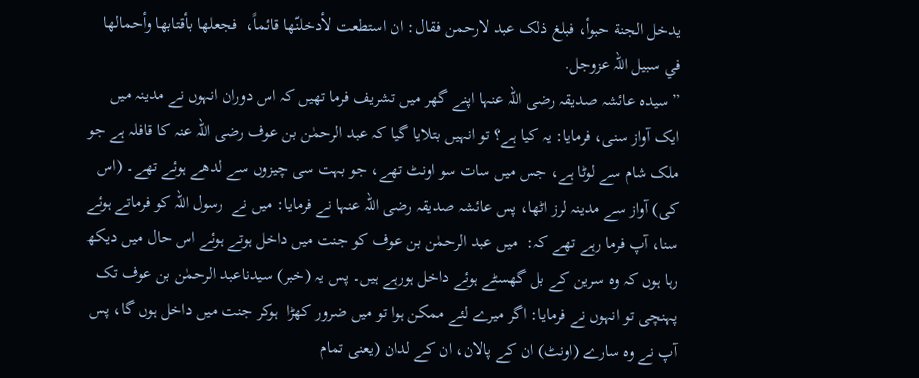یدخل الجنة حبوأ، فبلغ ذلک عبد لارحمن فقال: ان استطعت لأدخلنّھا قائماً،  فجعلھا بأقتابھا وأحمالھا في سبیل اللہ عزوجل.
” سیدہ عائشہ صدیقہ رضی اللہ عنہا اپنے گھر میں تشریف فرما تھیں کہ اس دوران انہوں نے مدینہ میں ایک آواز سنی، فرمایا: یہ کیا ہے؟ تو انہیں بتلایا گیا کہ عبد الرحمٰن بن عوف رضی اللہ عنہ کا قافلہ ہے جو ملک شام سے لوٹا ہے، جس میں سات سو اونٹ تھے، جو بہت سی چیزوں سے لدھے ہوئے تھے۔ (اس کی) آواز سے مدینہ لرز اٹھا، پس عائشہ صدیقہ رضی اللہ عنہا نے فرمایا: میں نے  رسول اللہ کو فرماتے ہوئے سنا، آپ فرما رہے تھے کہ:  میں عبد الرحمٰن بن عوف کو جنت میں داخل ہوتے ہوئے اس حال میں دیکھ رہا ہوں کہ وہ سرین کے بل گھسٹے ہوئے داخل ہورہے ہیں۔ پس یہ (خبر) سیدناعبد الرحمٰن بن عوف تک پہنچی تو انہوں نے فرمایا: اگر میرے لئے ممکن ہوا تو میں ضرور کھڑا  ہوکر جنت میں داخل ہوں گا، پس آپ نے وہ سارے (اونٹ) ان کے پالان، ان کے لدان (یعنی تمام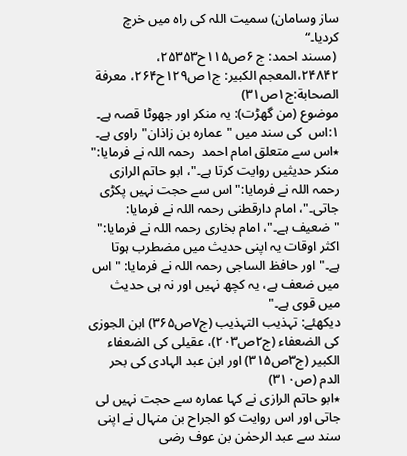ساز وسامان) سمیت اللہ کی راہ میں خرچ کردیا۔“
 (مسند احمد: ج ۶ص۱۱۵ح۲۵۳۵۳، ۲۴۸۴۲،المعجم الکبیر: ج۱ص۱۲۹ح۲۶۴، معرفة الصحابة:ج۱ص۳۱)
موضوع (من گھڑت): یہ منکر اور جھوٹا قصہ ہے۔
۱:اس  کی سند میں "عمارہ بن زاذان" راوی ہے۔
٭اس سے متعلق امام احمد  رحمہ اللہ نے فرمایا:" منکر حدیثیں روایت کرتا ہے۔"، ابو حاتم الرازی رحمہ اللہ نے فرمایا:"اس سے حجت نہیں پکڑی جاتی۔"، امام دارقطنی رحمہ اللہ نے فرمایا: "ضعیف ہے۔"، امام بخاری رحمہ اللہ نے فرمایا:" اکثر اوقات یہ اپنی حدیث میں مضطرب ہوتا ہے۔" اور حافظ الساجی رحمہ اللہ نے فرمایا: "اس میں ضعف ہے، یہ کچھ نہیں اور نہ ہی حدیث میں قوی ہے۔"
دیکھئے: تہذیب التہذیب (ج۷ص۳۶۵) ابن الجوزی کی الضعفاء (ج۲ص۲۰۳)، عقیلی کی الضعفاء الکبیر (ج۳ص۳۱۵) اور ابن عبد الہادی کی بحر الدم (ص۳۱۰)
٭ابو حاتم الرازی نے کہا عمارہ سے حجت نہیں لی جاتی اور اس روایت کو الجراح بن منہال نے اپنی سند سے عبد الرحمٰن بن عوف رضی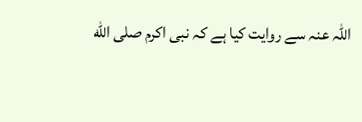اللہ عنہ سے روایت کیا ہے کہ نبی اکرم صلى الله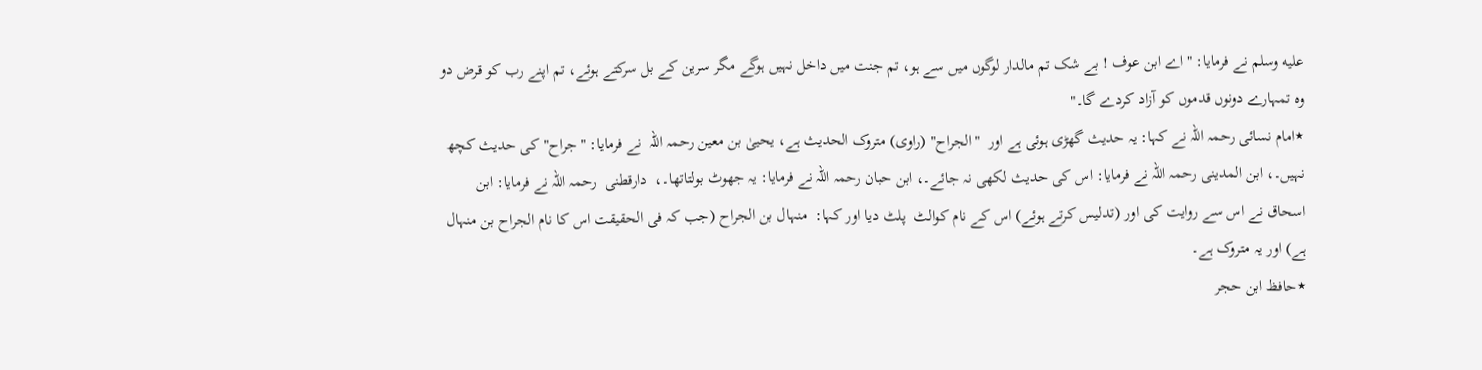عليه وسلم نے فرمایا: "اے ابن عوف ! بے شک تم مالدار لوگوں میں سے ہو، تم جنت میں داخل نہیں ہوگے مگر سرین کے بل سرکتے ہوئے، تم اپنے رب کو قرض دو وہ تمہارے دونوں قدموں کو آزاد کردے گا۔"
٭امام نسائی رحمہ اللہ نے کہا: یہ حدیث گھڑی ہوئی ہے اور  "الجراح" (راوی) متروک الحدیث ہے، یحییٰ بن معین رحمہ اللہ  نے فرمایا: "جراح" کی حدیث کچھ نہیں۔، ابن المدینی رحمہ اللہ نے فرمایا: اس کی حدیث لکھی نہ جائے۔، ابن حبان رحمہ اللہ نے فرمایا: یہ جھوٹ بولتاتھا۔،  دارقطنی  رحمہ اللہ نے فرمایا: ابن اسحاق نے اس سے روایت کی اور (تدلیس کرتے ہوئے) اس کے نام کوالٹ  پلٹ دیا اور کہا:  منہال بن الجراح (جب کہ فی الحقیقت اس کا نام الجراح بن منہال  ہے) اور یہ متروک ہے۔
٭حافظ ابن حجر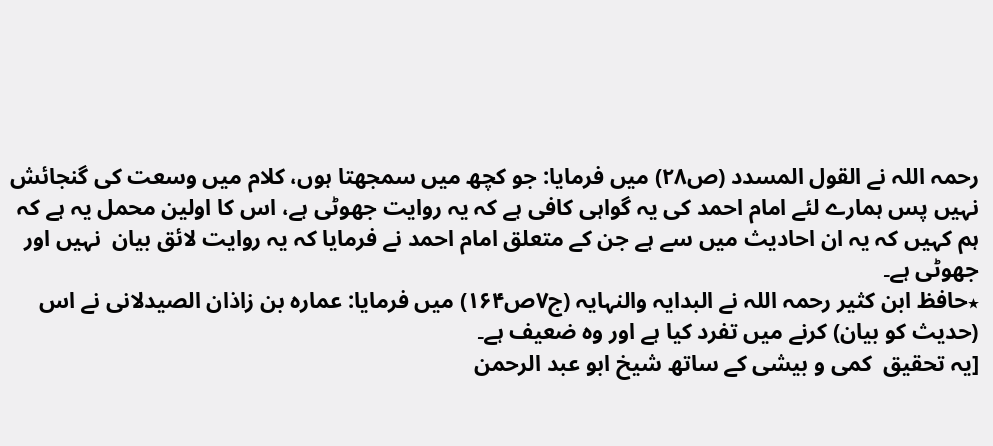رحمہ اللہ نے القول المسدد (ص۲۸) میں فرمایا: جو کچھ میں سمجھتا ہوں، کلام میں وسعت کی گنجائش نہیں پس ہمارے لئے امام احمد کی یہ گواہی کافی ہے کہ یہ روایت جھوٹی ہے، اس کا اولین محمل یہ ہے کہ ہم کہیں کہ یہ ان احادیث میں سے ہے جن کے متعلق امام احمد نے فرمایا کہ یہ روایت لائق بیان  نہیں اور جھوٹی ہے۔
٭حافظ ابن کثیر رحمہ اللہ نے البدایہ والنہایہ (ج۷ص۱۶۴) میں فرمایا: عمارہ بن زاذان الصیدلانی نے اس (حدیث کو بیان) کرنے میں تفرد کیا ہے اور وہ ضعیف ہے۔
[یہ تحقیق  کمی و بیشی کے ساتھ شیخ ابو عبد الرحمن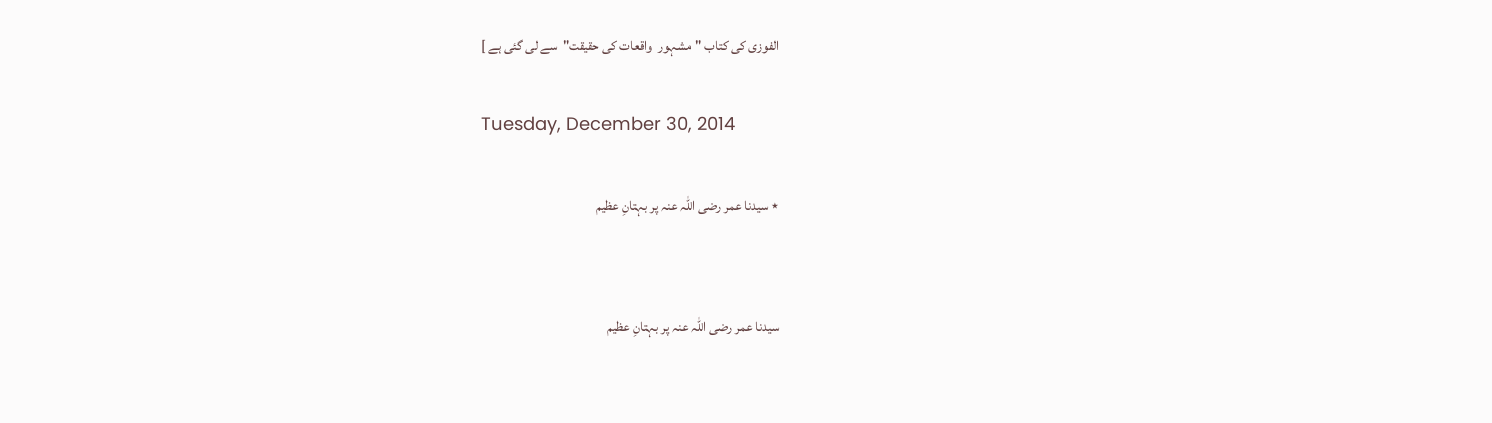الفوزی کی کتاب "مشہور  واقعات کی حقیقت"  سے لی گئی ہے ]

Tuesday, December 30, 2014

٭ سیدنا عمر رضی اللہ عنہ پر بہتانِ عظیم


سیدنا عمر رضی اللہ عنہ پر بہتانِ عظیم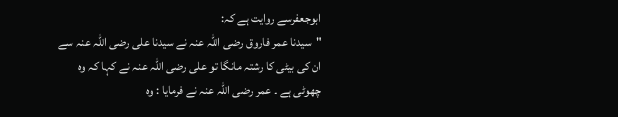ابوجعفرسے روایت ہے کہ:
"سیدنا عمر فاروق رضی اللہ عنہ نے سیدنا علی رضی اللہ عنہ سے ان کی بیٹی کا رشتہ مانگا تو علی رضی اللہ عنہ نے کہا کہ وہ چھوٹی ہے ۔ عمر رضی اللہ عنہ نے فرمایا : وہ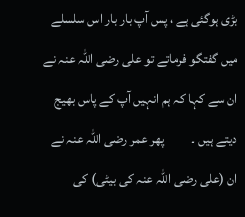بڑی ہوگئی ہے ، پس آپ بار بار اس سلسلے میں گفتگو فرماتے تو علی رضی اللہ عنہ نے ان سے کہا کہ ہم انہیں آپ کے پاس بھیج دیتے ہیں ۔          پھر عمر رضی اللہ عنہ نے ان (علی رضی اللہ عنہ کی بیٹی) کی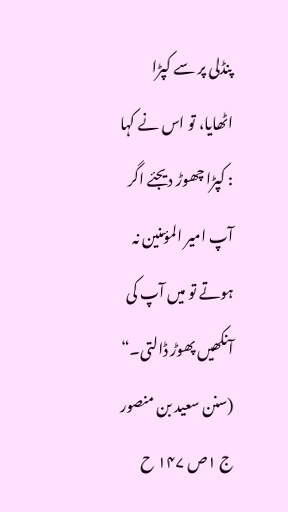پنڈلی پر سے کپڑا اٹھایا، تو اس نے کہا : کپڑا چھوڑ دیجئے اگر آپ امیر المؤمنین نہ ہوتے تو میں آپ کی آنکھیں پھوڑ ڈالتی۔“
(سنن سعید بن منصور ج ۱ص ۱۴۷ ح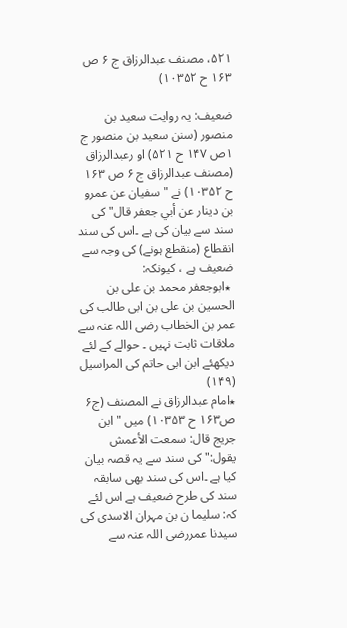۵۲۱، مصنف عبدالرزاق ج ۶ ص ۱۶۳ ح ۱۰۳۵۲)

ضعیف: یہ روایت سعید بن منصور (سنن سعید بن منصور ج ۱ص ۱۴۷ ح ۵۲۱) او رعبدالرزاق (مصنف عبدالرزاق ج ۶ ص ۱۶۳ ح ۱۰۳۵۲) نے "سفیان عن عمرو بن دینار عن أبي جعفر قال" کی سند سے بیان کی ہے ۔اس کی سند انقطاع (منقطع ہونے) کی وجہ سے ضعیف ہے ، کیونکہ:
 ٭ابوجعفر محمد بن علی بن الحسین بن علی بن ابی طالب کی عمر بن الخطاب رضی اللہ عنہ سے ملاقات ثابت نہیں ۔ حوالے کے لئے دیکھئے ابن ابی حاتم کی المراسیل (۱۴۹)
٭امام عبدالرزاق نے المصنف (ج۶ ص۱۶۳ ح ۱۰۳۵۳) میں "ابن جریج قال: سمعت الأعمش یقول:" کی سند سے یہ قصہ بیان کیا ہے ۔اس کی سند بھی سابقہ سند کی طرح ضعیف ہے اس لئے کہ: سلیما ن بن مہران الاسدی کی سیدنا عمررضی اللہ عنہ سے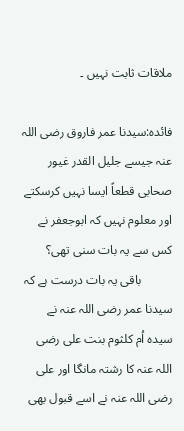ملاقات ثابت نہیں ۔

فائدہ:سیدنا عمر فاروق رضی اللہ عنہ جیسے جلیل القدر غیور صحابی قطعاً ایسا نہیں کرسکتے اور معلوم نہیں کہ ابوجعفر نے کس سے یہ بات سنی تھی؟
          باقی یہ بات درست ہے کہ سیدنا عمر رضی اللہ عنہ نے سیدہ اُم کلثوم بنت علی رضی اللہ عنہ کا رشتہ مانگا اور علی رضی اللہ عنہ نے اسے قبول بھی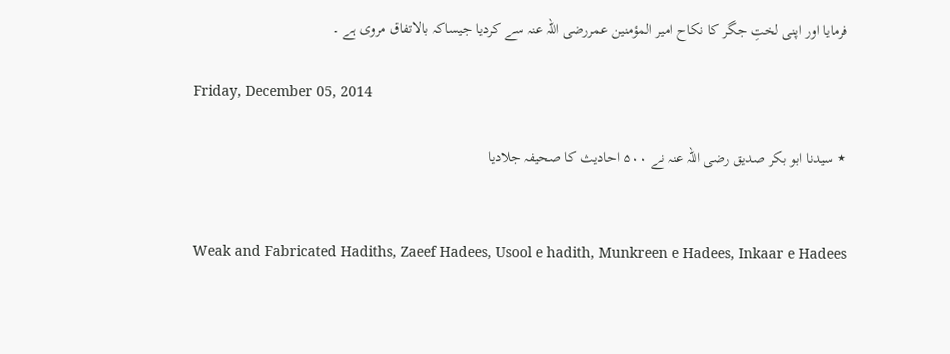فرمایا اور اپنی لختِ جگر کا نکاح امیر المؤمنین عمررضی اللہ عنہ سے کردیا جیساکہ بالاتفاق مروی ہے ۔

Friday, December 05, 2014

٭ سیدنا ابو بکر صدیق رضی اللہ عنہ نے ۵۰۰ احادیث کا صحیفہ جلادیا


Weak and Fabricated Hadiths, Zaeef Hadees, Usool e hadith, Munkreen e Hadees, Inkaar e Hadees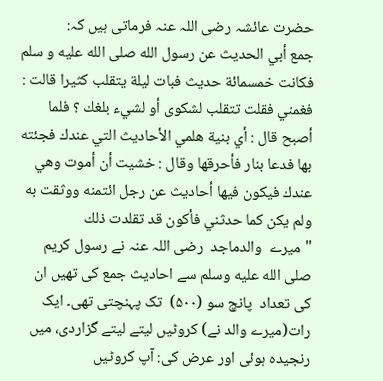حضرت عائشہ رضی اللہ عنہ فرماتی ہیں کہ:
جمع أبي الحديث عن رسول الله صلى الله عليه و سلم فكانت خمسمائة حديث فبات ليلة يتقلب كثيرا قالت : فغمني فقلت تتقلب لشكوى أو لشيء بلغك ؟ فلما أصبح قال : أي بنية هلمي الأحاديث التي عندك فجئته بها فدعا بنار فأحرقها وقال : خشيت أن أموت وهي عندك فيكون فيها أحاديث عن رجل ائتمنه ووثقت به ولم يكن كما حدثني فأكون قد تقلدت ذلك
"میرے  والدماجد  رضی اللہ عنہ نے رسول کریم صلى الله عليه وسلم سے احادیث جمع کی تھیں ان کی تعداد  پانچ سو (۵۰۰)  تک پہنچتی تھی۔ ایک رات(میرے والد نے) کروٹیں لیتے لیتے گزاردی، میں رنجیدہ ہوئی اور عرض کی: آپ کروٹیں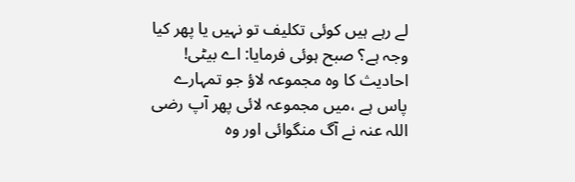لے رہے ہیں کوئی تکلیف تو نہیں یا پھر کیا وجہ ہے؟ صبح ہوئی فرمایا: اے بیٹی! احادیث کا وہ مجموعہ لاؤ جو تمہارے پاس ہے ،میں مجموعہ لائی پھر آپ رضی اللہ عنہ نے آگ منگوائی اور وہ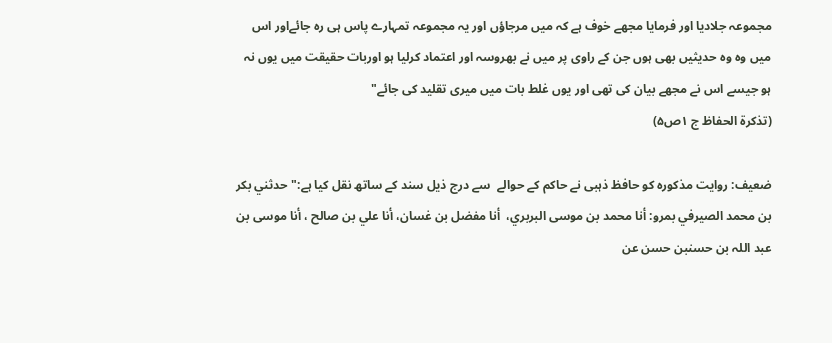مجموعہ جلادیا اور فرمایا مجھے خوف ہے کہ میں مرجاؤں اور یہ مجموعہ تمہارے پاس ہی رہ جائےاور اس میں وہ وہ حدیثیں بھی ہوں جن کے راوی پر میں نے بھروسہ اور اعتماد کرلیا ہو اوربات حقیقت میں یوں نہ ہو جیسے اس نے مجھے بیان کی تھی اور یوں غلط بات میں میری تقلید کی جائے"
(تذکرۃ الحفاظ ج ۱ص۵)

ضعیف: روایت مذکورہ کو حافظ ذہبی نے حاکم کے حوالے  سے درج ذیل سند کے ساتھ نقل کیا ہے:"حدثني بکر بن محمد الصیرفي بمرو: أنا محمد بن موسی البربري،  أنا مفضل بن غسان، أنا علي بن صالح ، أنا موسی بن عبد اللہ بن حسنبن حسن عن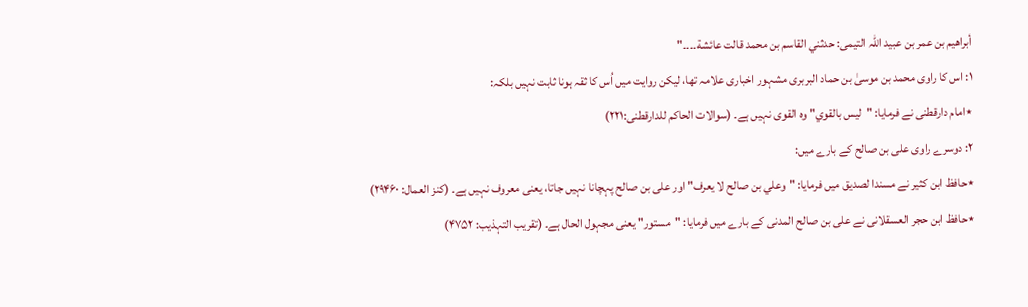أبراھیم بن عمر بن عبید اللہ التیمی: حدثني القاسم بن محمد قالت عائشة۔۔۔۔"
۱: اس کا راوی محمد بن موسیٰ بن حماد البربری مشہور اخباری علامہ تھا، لیکن روایت میں اُس کا ثقہ ہونا ثابت نہیں بلکہ:
٭امام دارقطنی نے فرمایا: "لیس بالقوي" وہ القوی نہیں ہے۔ (سوالات الحاکم للدارقطنی:۲۲۱)
۲: دوسرے راوی علی بن صالح کے بارے میں:
٭حافظ ابن کثیر نے مسندا لصدیق میں فرمایا: "وعلي بن صالح لا یعرف" اور علی بن صالح پہچانا نہیں جاتا، یعنی معروف نہیں ہے۔ (کنز العمال: ۲۹۴۶۰)
٭حافظ ابن حجر العسقلانی نے علی بن صالح المدنی کے بارے میں فرمایا: "مستور" یعنی مجہول الحال ہے۔ (تقریب التہذیب: ۴۷۵۲)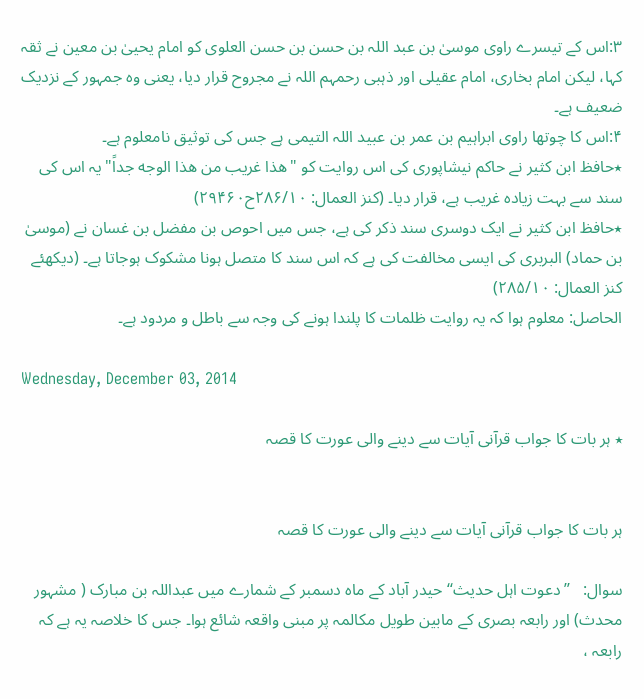۳:اس کے تیسرے راوی موسیٰ بن عبد اللہ بن حسن بن حسن العلوی کو امام یحییٰ بن معین نے ثقہ کہا، لیکن امام بخاری، امام عقیلی اور ذہبی رحمہم اللہ نے مجروح قرار دیا، یعنی وہ جمہور کے نزدیک ضعیف ہے۔
۴:اس کا چوتھا راوی ابراہیم بن عمر بن عبید اللہ التیمی ہے جس کی توثیق نامعلوم ہے۔
٭حافظ ابن کثیر نے حاکم نیشاپوری کی اس روایت کو "ھذا غریب من ھذا الوجه جداً" یہ اس کی سند سے بہت زیادہ غریب ہے، قرار دیا۔ (کنز العمال: ۲۸۶/۱۰ح۲۹۴۶۰)
٭حافظ ابن کثیر نے ایک دوسری سند ذکر کی ہے، جس میں احوص بن مفضل بن غسان نے (موسیٰ بن حماد) البربری کی ایسی مخالفت کی ہے کہ اس سند کا متصل ہونا مشکوک ہوجاتا ہے۔ (دیکھئے کنز العمال: ۲۸۵/۱۰)
الحاصل: معلوم ہوا کہ یہ روایت ظلمات کا پلندا ہونے کی وجہ سے باطل و مردود ہے۔

Wednesday, December 03, 2014

٭ ہر بات کا جواب قرآنی آیات سے دینے والی عورت کا قصہ


ہر بات کا جواب قرآنی آیات سے دینے والی عورت کا قصہ

سوال:   ’’ دعوت اہل حدیث‘‘ حیدر آباد کے ماہ دسمبر کے شمارے میں عبداللہ بن مبارک ( مشہور محدث) اور رابعہ بصری کے مابین طویل مکالمہ پر مبنی واقعہ شائع ہوا۔ جس کا خلاصہ یہ ہے کہ رابعہ ،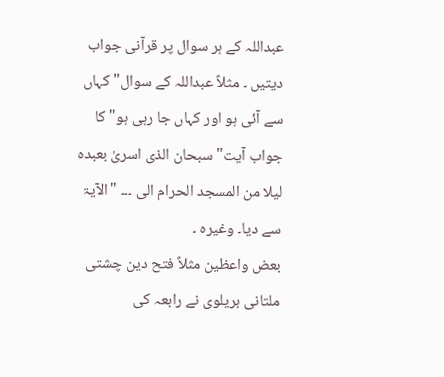عبداللہ کے ہر سوال پر قرآنی جواب دیتیں ۔ مثلاً عبداللہ کے سوال" کہاں سے آئی ہو اور کہاں جا رہی ہو" کا جواب آیت" سبحان الذی اسریٰ بعبدہ لیلا من المسجد الحرام الی ۔۔۔ "الآیۃ سے دیا۔ وغیرہ ۔
بعض واعظین مثلاً فتح دین چشتی ملتانی بریلوی نے رابعہ کی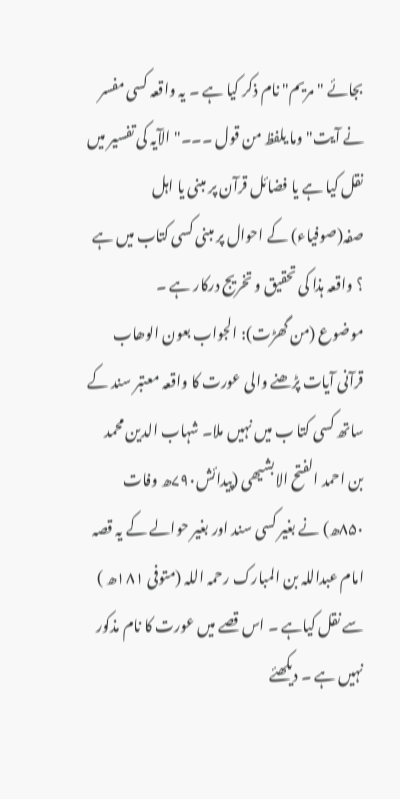بجائے " مریم" نام ذکر کیا ہے ۔ یہ واقعہ کسی مفسر نے آیت" وما یلفظ من قول ۔۔۔"الآیہ کی تفسیر میں نقل کیا ہے یا فضائل قرآن پر مبنی یا اہل صفہ(صوفیاء) کے احوال پر مبنی کسی کتاب میں ہے ؟ واقعہ ہذا کی تحقیق و تخریج درکار ہے ۔
موضوع (من گھڑت): الجواب بعون الوھاب
قرآنی آیات پڑھنے والی عورت کا واقعہ معتبر سند کے ساتھ کسی کتا ب میں نہیں ملا۔ شہاب الدین محمد بن احمد الفتح الابشیھی (پیدائش۷۹۰ھ وفات ۸۵۰ھ) نے بغیر کسی سند اور بغیر حوالے کے یہ قصہ امام عبداللہ بن المبارک رحمہ اللہ (متوفی ۱۸۱ھ ) سے نقل کیاہے ۔ اس قصے میں عورت کا نام مذکور نہیں ہے ۔ دیکھئے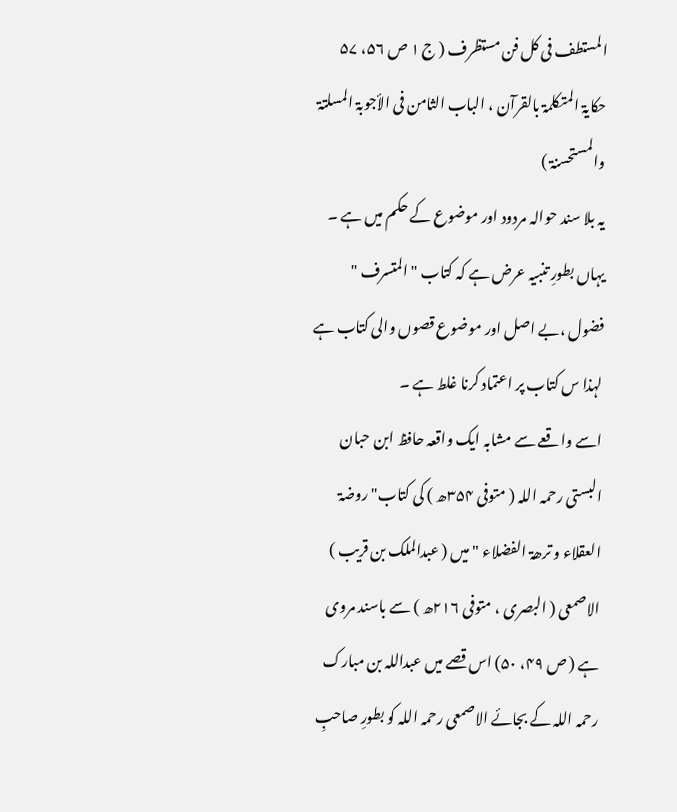المستطف فی کل فن مستظرف ( ج ۱ ص ۵۶، ۵۷ حکایۃ المتکلمۃ بالقرآن ، الباب الثامن فی الأجوبۃ المسلتۃ والمستحسنۃ )
یہ بلا سند حوالہ مردود اور موضوع کے حکم میں ہے ۔ یہاں بطورِ تنبیہ عرض ہے کہ کتاب " المتسرف " فضول ،بے اصل اور موضوع قصوں والی کتاب ہے لہذا س کتاب پر اعتماد کرنا غلط ہے ۔
اسے واقعے سے مشابہ ایک واقعہ حافظ ابن حبان البستی رحمہ اللہ ( متوفی ۳۵۴ھ ) کی کتاب" روضۃ العقلاء و ترھۃ الفضلاء " میں ( عبدالملک بن قریب ) الاصمعی ( البصری ، متوفی ۲۱۶ھ ) سے باسند مروی ہے ( ص ۴۹، ۵۰) اس قصے میں عبداللہ بن مبارک رحمہ اللہ کے بجائے الاصمعی رحمہ اللہ کو بطورِ صاحبِ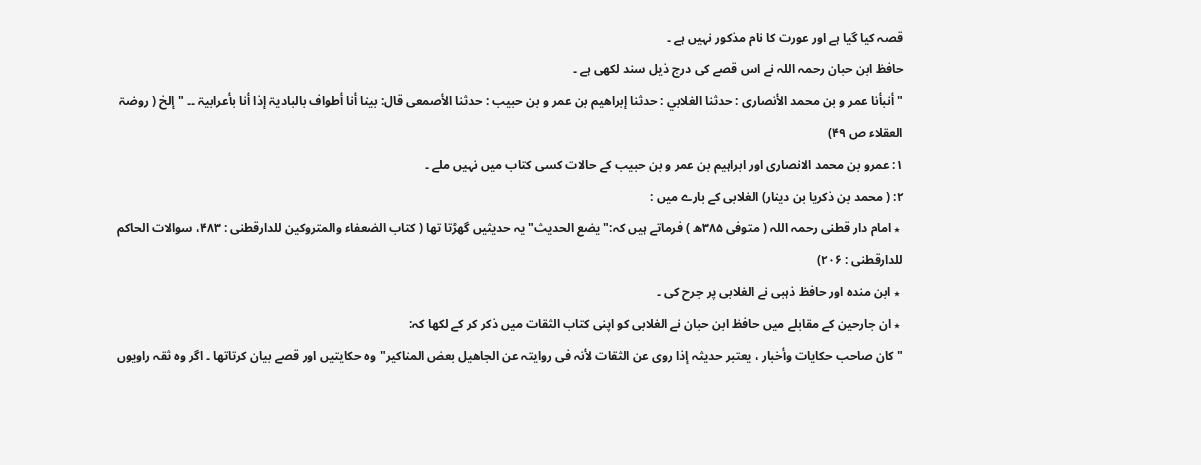قصہ کیا گیا ہے اور عورت کا نام مذکور نہیں ہے ۔
حافظ ابن حبان رحمہ اللہ نے اس قصے کی درج ذیل سند لکھی ہے ۔
"أنبأنا عمر و بن محمد الأنصاری : حدثنا الغلابي : حدثنا إبراھیم بن عمر و بن حبیب : حدثنا الأصمعی قال: بینا أنا أطواف بالبادیۃ إذا أنا بأعرابیۃ ۔۔ " إلخ ( روضۃ العقلاء ص ۴۹)
۱: عمرو بن محمد الانصاری اور ابراہیم بن عمر و بن حبیب کے حالات کسی کتاب میں نہیں ملے ۔
۲: ( محمد بن ذکریا بن دینار) الغلابی کے بارے میں :
 ٭ امام دار قطنی رحمہ اللہ ( متوفی ۳۸۵ھ ) فرماتے ہیں کہ:" یضع الحدیث"یہ حدیثیں گھڑتا تھا ( کتاب الضعفاء والمتروکین للدارقطنی : ۴۸۳، سوالات الحاکم للدارقطنی : ۲۰۶)
 ٭ ابن مندہ اور حافظ ذہبی نے الغلابی پر جرح کی ۔
 ٭ ان جارحین کے مقابلے میں حافظ ابن حبان نے الغلابی کو اپنی کتاب الثقات میں ذکر کر کے لکھا کہ:
" کان صاحب حکایات وأخبار ، یعتبر حدیثہ إذا روی عن الثقات لأنہ فی روایتہ عن الجاھیل بعض المناکیر"وہ حکایتیں اور قصے بیان کرتاتھا ۔ اگر وہ ثقہ راویوں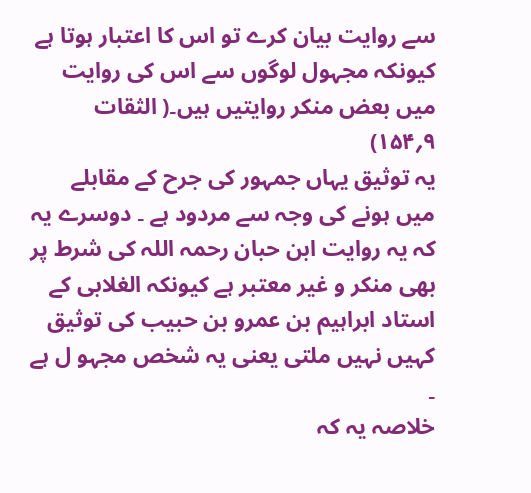سے روایت بیان کرے تو اس کا اعتبار ہوتا ہے کیونکہ مجہول لوگوں سے اس کی روایت میں بعض منکر روایتیں ہیں۔( الثقات ۹؍۱۵۴)
یہ توثیق یہاں جمہور کی جرح کے مقابلے میں ہونے کی وجہ سے مردود ہے ۔ دوسرے یہ کہ یہ روایت ابن حبان رحمہ اللہ کی شرط پر بھی منکر و غیر معتبر ہے کیونکہ الغلابی کے استاد ابراہیم بن عمرو بن حبیب کی توثیق کہیں نہیں ملتی یعنی یہ شخص مجہو ل ہے ۔
خلاصہ یہ کہ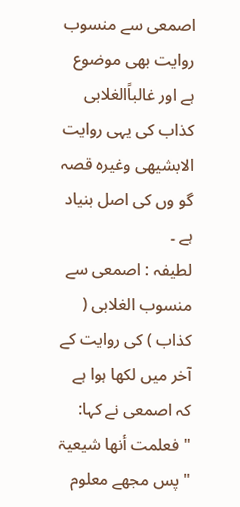اصمعی سے منسوب روایت بھی موضوع ہے اور غالباًالغلابی کذاب کی یہی روایت الابشیھی وغیرہ قصہ گو وں کی اصل بنیاد ہے ۔
لطیفہ : اصمعی سے منسوب الغلابی ( کذاب ) کی روایت کے آخر میں لکھا ہوا ہے کہ اصمعی نے کہا:
" فعلمت أنھا شیعیۃ " پس مجھے معلوم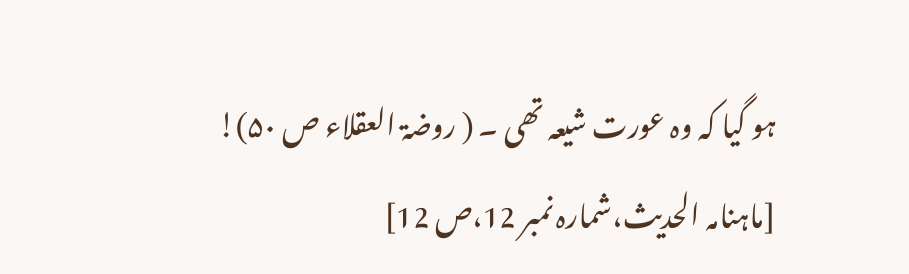ہو گیا کہ وہ عورت شیعہ تھی ۔ ( روضۃ العقلاء ص ۵۰)!
[ماہنامہ الحدیث،شمارہ نمبر 12،ص 12]